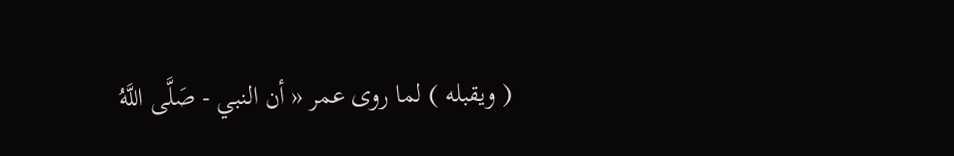( ويقبله ) لما روى عمر « أن النبي - صَلَّى اللَّهُ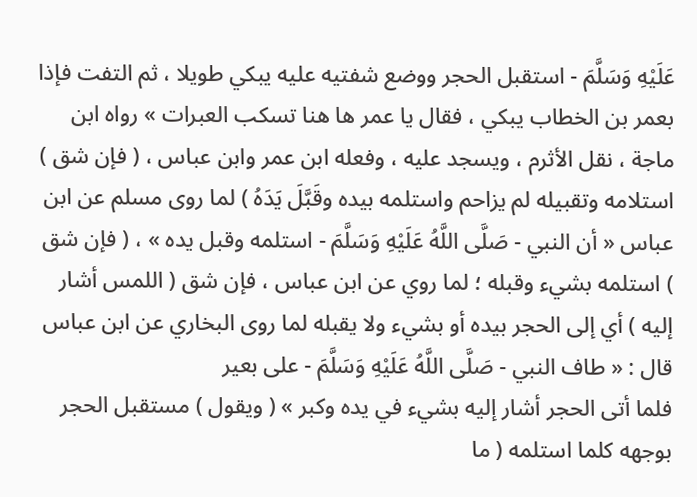عَلَيْهِ وَسَلَّمَ - استقبل الحجر ووضع شفتيه عليه يبكي طويلا ، ثم التفت فإذا بعمر بن الخطاب يبكي ، فقال يا عمر ها هنا تسكب العبرات » رواه ابن ماجة ، نقل الأثرم ، ويسجد عليه ، وفعله ابن عمر وابن عباس ، ( فإن شق ) استلامه وتقبيله لم يزاحم واستلمه بيده وقَبَّلَ يَدَهُ ) لما روى مسلم عن ابن عباس « أن النبي - صَلَّى اللَّهُ عَلَيْهِ وَسَلَّمَ - استلمه وقبل يده » ، ( فإن شق ) استلمه بشيء وقبله ؛ لما روي عن ابن عباس ، فإن شق ( اللمس أشار إليه ) أي إلى الحجر بيده أو بشيء ولا يقبله لما روى البخاري عن ابن عباس قال : « طاف النبي - صَلَّى اللَّهُ عَلَيْهِ وَسَلَّمَ - على بعير
فلما أتى الحجر أشار إليه بشيء في يده وكبر » ( ويقول ) مستقبل الحجر بوجهه كلما استلمه ( ما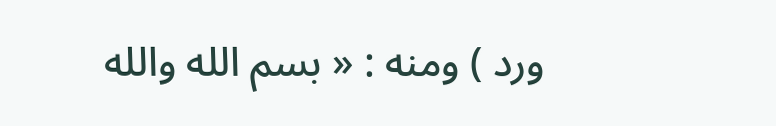ورد ) ومنه : « بسم الله والله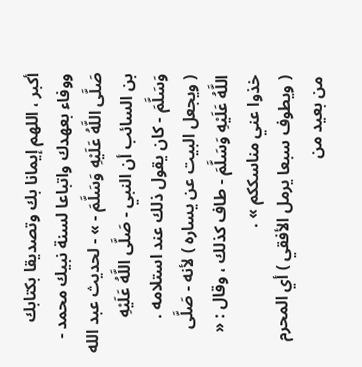أكبر ، اللهم إيمانا بك وتصديقا بكتابك ووفاء بعهدك واتباعا لسنة نبيك محمد - صَلَّى اللَّهُ عَلَيْهِ وَسَلَّمَ - » - لحديث عبد الله بن السائب أن النبي - صَلَّى اللَّهُ عَلَيْهِ وَسَلَّمَ - كان يقول ذلك عند استلامه .
( ويجعل البيت عن يساره ) لأنه - صَلَّى اللَّهُ عَلَيْهِ وَسَلَّمَ - طاف كذلك ، وقال : « خذوا عني مناسككم » .
( ويطوف سبعا يرمل الأفقي ) أي المحرم من بعيد من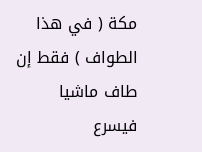مكة ( في هذا الطواف ) فقط إن طاف ماشيا فيسرع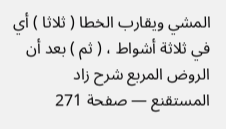المشي ويقارب الخطا ( ثلاثا ) أي في ثلاثة أشواط ، ( ثم ) بعد أن
الروض المربع شرح زاد المستقنع — صفحة 271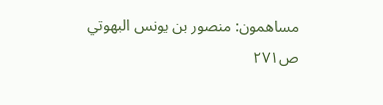مساهمون: منصور بن يونس البهوتي
ص٢٧١